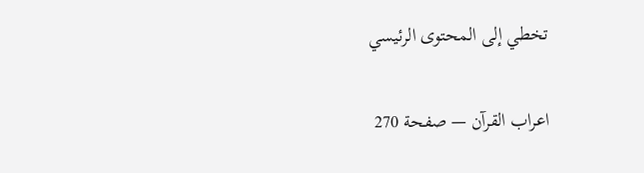تخطي إلى المحتوى الرئيسي

اعراب القرآن — صفحة 270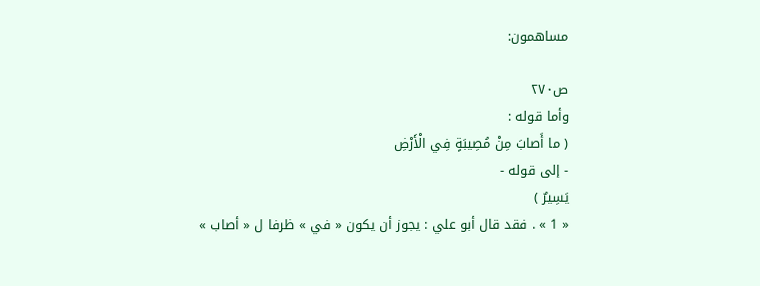مساهمون:

ص٢٧٠
وأما قوله :
( ما أَصابَ مِنْ مُصِيبَةٍ فِي الْأَرْضِ
- إلى قوله -
يَسِيرٌ )
« 1 » . فقد قال أبو علي : يجوز أن يكون « في » ظرفا ل « أصاب »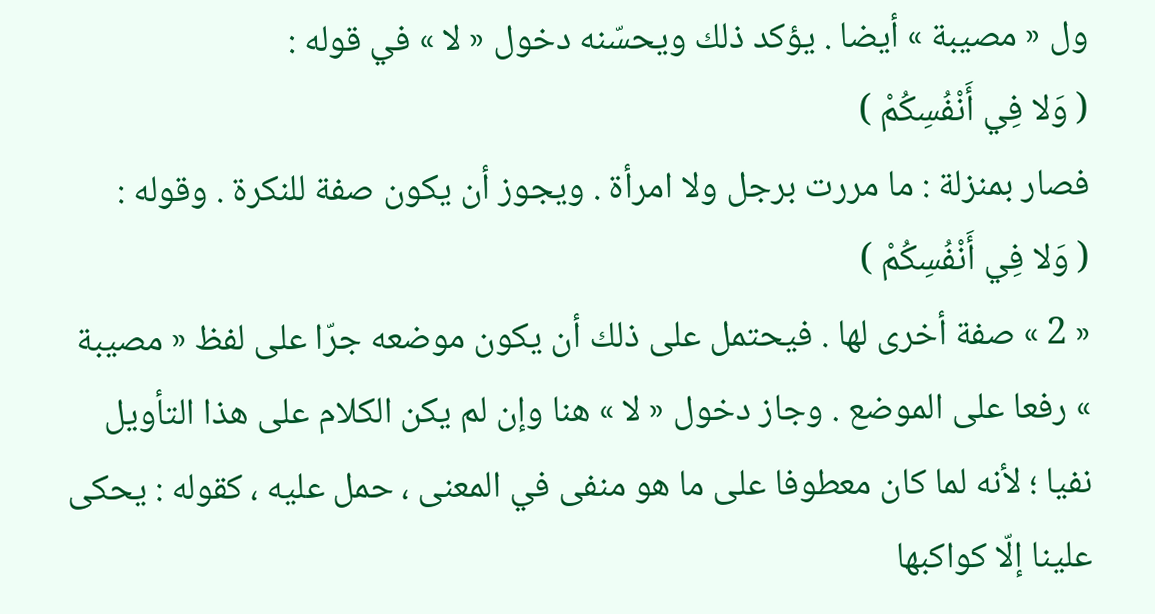ول « مصيبة » أيضا . يؤكد ذلك ويحسّنه دخول « لا » في قوله :
( وَلا فِي أَنْفُسِكُمْ )
فصار بمنزلة : ما مررت برجل ولا امرأة . ويجوز أن يكون صفة للنكرة . وقوله :
( وَلا فِي أَنْفُسِكُمْ )
« 2 » صفة أخرى لها . فيحتمل على ذلك أن يكون موضعه جرّا على لفظ « مصيبة » رفعا على الموضع . وجاز دخول « لا » هنا وإن لم يكن الكلام على هذا التأويل نفيا ؛ لأنه لما كان معطوفا على ما هو منفى في المعنى ، حمل عليه ، كقوله : يحكى علينا إلّا كواكبها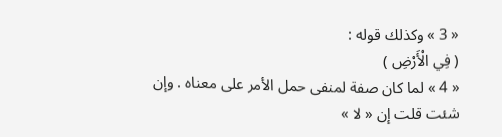« 3 » وكذلك قوله :
( فِي الْأَرْضِ )
« 4 » لما كان صفة لمنفى حمل الأمر على معناه . وإن شئت قلت إن « لا »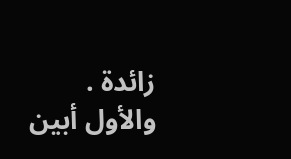زائدة . والأول أبين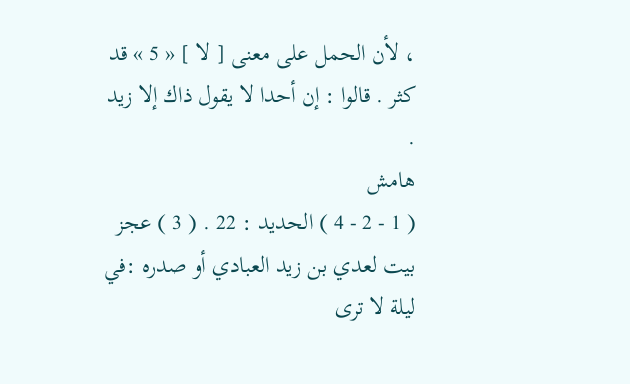، لأن الحمل على معنى [ لا ] « 5 » قد كثر . قالوا : إن أحدا لا يقول ذاك إلا زيد .
هامش
( 1 - 2 - 4 ) الحديد : 22 . ( 3 ) عجز بيت لعدي بن زيد العبادي أو صدره :في ليلة لا ترى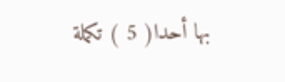بها أحدا( 5 ) تكملة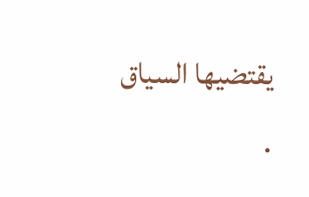يقتضيها السياق .